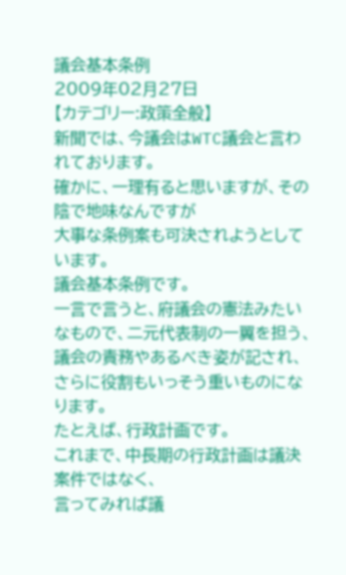議会基本条例
2009年02月27日
【カテゴリー:政策全般】
新聞では、今議会はWTC議会と言われております。
確かに、一理有ると思いますが、その陰で地味なんですが
大事な条例案も可決されようとしています。
議会基本条例です。
一言で言うと、府議会の憲法みたいなもので、二元代表制の一翼を担う、
議会の責務やあるべき姿が記され、さらに役割もいっそう重いものになります。
たとえば、行政計画です。
これまで、中長期の行政計画は議決案件ではなく、
言ってみれば議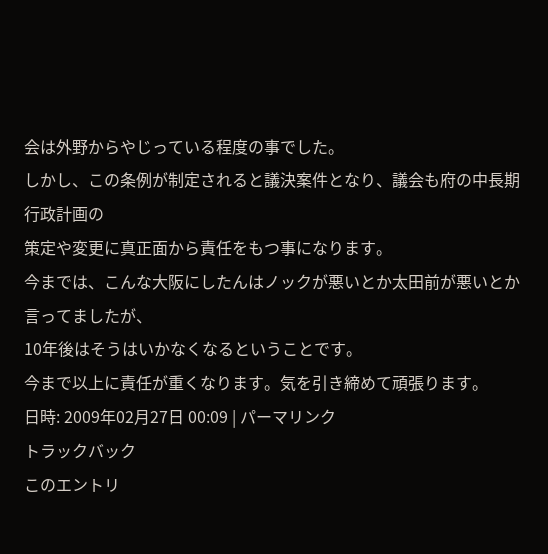会は外野からやじっている程度の事でした。
しかし、この条例が制定されると議決案件となり、議会も府の中長期行政計画の
策定や変更に真正面から責任をもつ事になります。
今までは、こんな大阪にしたんはノックが悪いとか太田前が悪いとか言ってましたが、
10年後はそうはいかなくなるということです。
今まで以上に責任が重くなります。気を引き締めて頑張ります。
日時: 2009年02月27日 00:09 | パーマリンク
トラックバック
このエントリ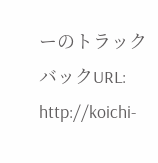ーのトラックバックURL:
http://koichi-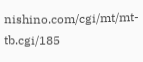nishino.com/cgi/mt/mt-tb.cgi/185